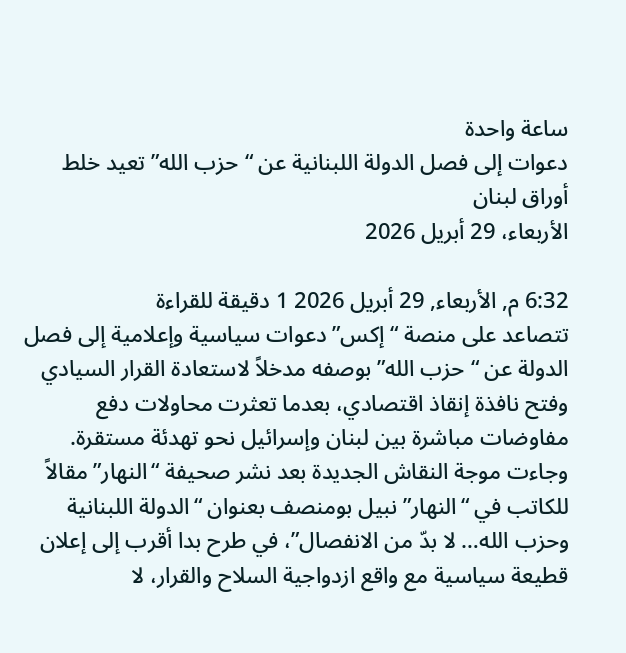ساعة واحدة
دعوات إلى فصل الدولة اللبنانية عن “حزب الله” تعيد خلط أوراق لبنان
الأربعاء، 29 أبريل 2026

6:32 م, الأربعاء, 29 أبريل 2026 1 دقيقة للقراءة
تتصاعد على منصة “إكس” دعوات سياسية وإعلامية إلى فصل الدولة عن “حزب الله” بوصفه مدخلاً لاستعادة القرار السيادي وفتح نافذة إنقاذ اقتصادي، بعدما تعثرت محاولات دفع مفاوضات مباشرة بين لبنان وإسرائيل نحو تهدئة مستقرة.
وجاءت موجة النقاش الجديدة بعد نشر صحيفة “النهار” مقالاً للكاتب في “النهار” نبيل بومنصف بعنوان “الدولة اللبنانية وحزب الله… لا بدّ من الانفصال”، في طرح بدا أقرب إلى إعلان قطيعة سياسية مع واقع ازدواجية السلاح والقرار، لا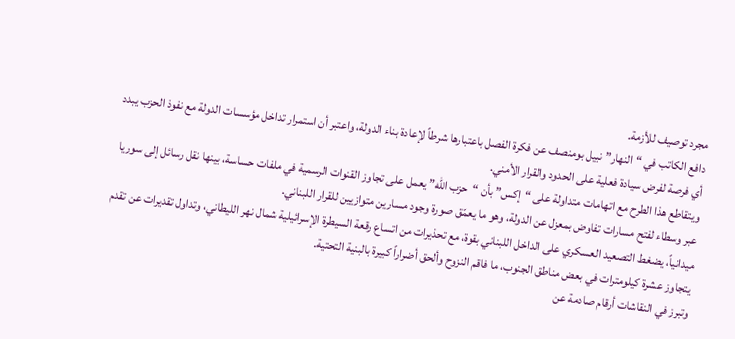مجرد توصيف للأزمة.
دافع الكاتب في “النهار” نبيل بومنصف عن فكرة الفصل باعتبارها شرطاً لإعادة بناء الدولة، واعتبر أن استمرار تداخل مؤسسات الدولة مع نفوذ الحزب يبدد أي فرصة لفرض سيادة فعلية على الحدود والقرار الأمني.
ويتقاطع هذا الطرح مع اتهامات متداولة على “إكس” بأن “حزب الله” يعمل على تجاوز القنوات الرسمية في ملفات حساسة، بينها نقل رسائل إلى سوريا عبر وسطاء لفتح مسارات تفاوض بمعزل عن الدولة، وهو ما يعمّق صورة وجود مسارين متوازيين للقرار اللبناني.
ميدانياً، يضغط التصعيد العسكري على الداخل اللبناني بقوة، مع تحذيرات من اتساع رقعة السيطرة الإسرائيلية شمال نهر الليطاني، وتداول تقديرات عن تقدم يتجاوز عشرة كيلومترات في بعض مناطق الجنوب، ما فاقم النزوح وألحق أضراراً كبيرة بالبنية التحتية.
وتبرز في النقاشات أرقام صادمة عن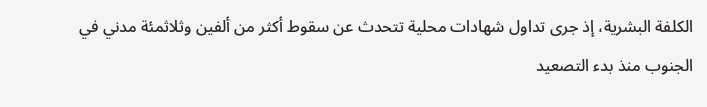الكلفة البشرية، إذ جرى تداول شهادات محلية تتحدث عن سقوط أكثر من ألفين وثلاثمئة مدني في الجنوب منذ بدء التصعيد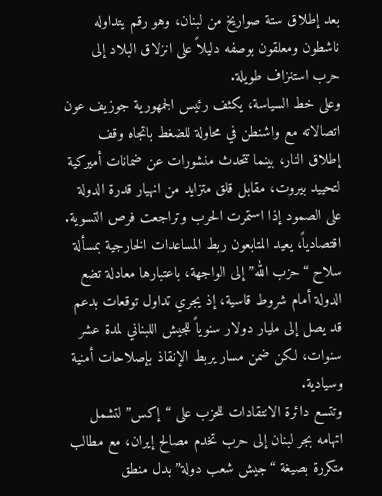بعد إطلاق ستة صواريخ من لبنان، وهو رقم يتداوله ناشطون ومعلقون بوصفه دليلاً على انزلاق البلاد إلى حرب استنزاف طويلة.
وعلى خط السياسة، يكثف رئيس الجمهورية جوزيف عون اتصالاته مع واشنطن في محاولة للضغط باتجاه وقف إطلاق النار، بينما تتحدث منشورات عن ضمانات أميركية لتحييد بيروت، مقابل قلق متزايد من انهيار قدرة الدولة على الصمود إذا استمرت الحرب وتراجعت فرص التسوية.
اقتصادياً، يعيد المتابعون ربط المساعدات الخارجية بمسألة سلاح “حزب الله” إلى الواجهة، باعتبارها معادلة تضع الدولة أمام شروط قاسية، إذ يجري تداول توقعات بدعم قد يصل إلى مليار دولار سنوياً للجيش اللبناني لمدة عشر سنوات، لكن ضمن مسار يربط الإنقاذ بإصلاحات أمنية وسيادية.
وتتسع دائرة الانتقادات للحزب على “إكس” لتشمل اتهامه بجر لبنان إلى حرب تخدم مصالح إيران، مع مطالب متكررة بصيغة “جيش شعب دولة” بدل منطق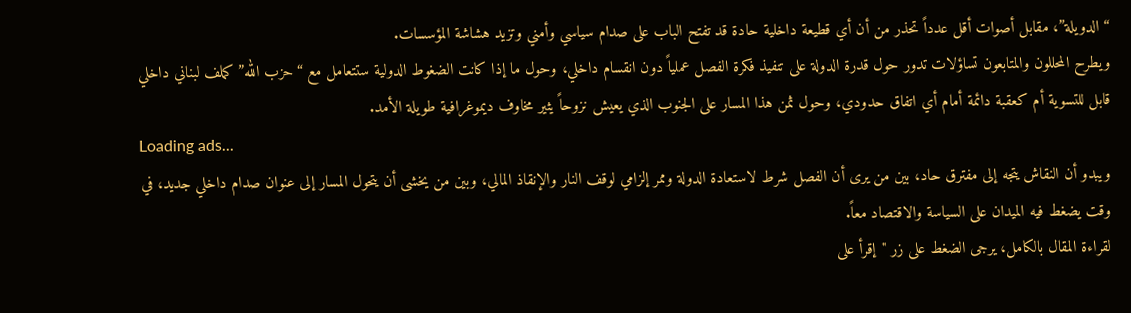“الدويلة”، مقابل أصوات أقل عدداً تحذر من أن أي قطيعة داخلية حادة قد تفتح الباب على صدام سياسي وأمني وتزيد هشاشة المؤسسات.
ويطرح المحللون والمتابعون تساؤلات تدور حول قدرة الدولة على تنفيذ فكرة الفصل عملياً دون انقسام داخلي، وحول ما إذا كانت الضغوط الدولية ستتعامل مع “حزب الله” كملف لبناني داخلي قابل للتسوية أم كعقبة دائمة أمام أي اتفاق حدودي، وحول ثمن هذا المسار على الجنوب الذي يعيش نزوحاً يثير مخاوف ديموغرافية طويلة الأمد.
Loading ads...
ويبدو أن النقاش يتجه إلى مفترق حاد، بين من يرى أن الفصل شرط لاستعادة الدولة وممر إلزامي لوقف النار والإنقاذ المالي، وبين من يخشى أن يتحول المسار إلى عنوان صدام داخلي جديد، في وقت يضغط فيه الميدان على السياسة والاقتصاد معاً.
لقراءة المقال بالكامل، يرجى الضغط على زر "إقرأ على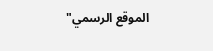الموقع الرسمي"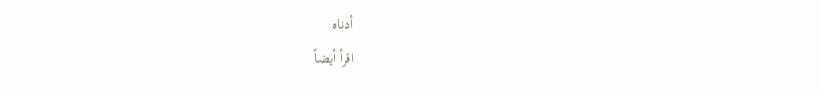أدناه
اقرأ أيضاً